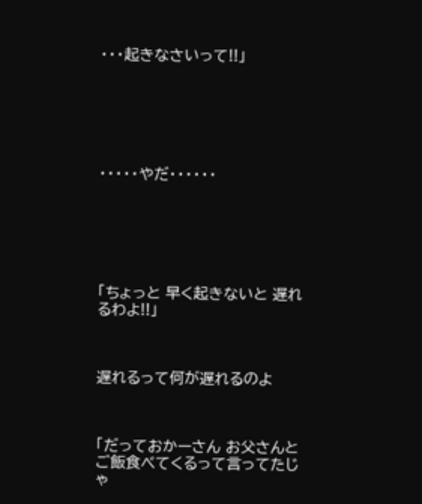・・・起きなさいって!!」






・・・・・やだ・・・・・・






「ちょっと 早く起きないと 遅れるわよ!!」



遅れるって何が遅れるのよ



「だっておかーさん お父さんとご飯食べてくるって言ってたじゃ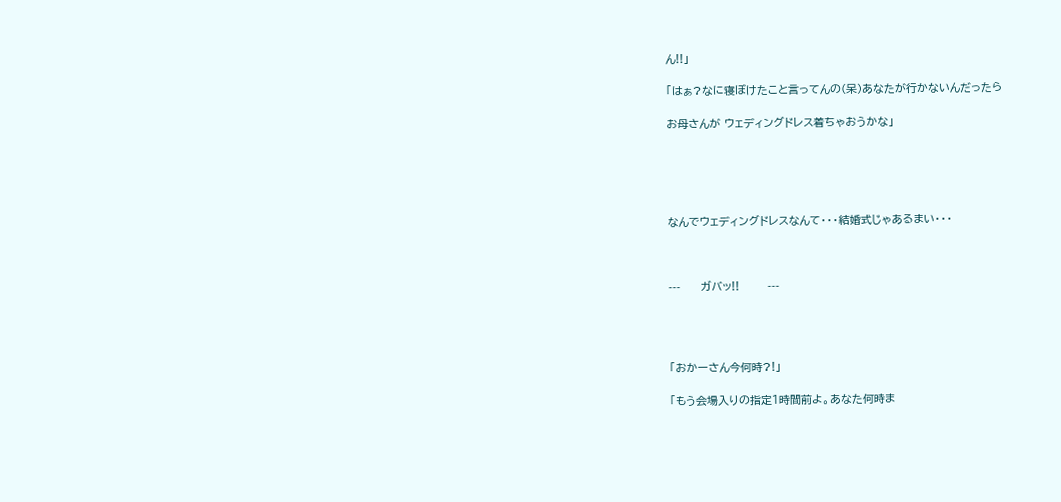ん!!」

「はぁ?なに寝ぼけたこと言ってんの(呆)あなたが行かないんだったら

お母さんが ウェディングドレス着ちゃおうかな」





なんでウェディングドレスなんて・・・結婚式じゃあるまい・・・



---     ガバッ!!       ---




「おかーさん今何時?!」

「もう会場入りの指定1時間前よ。あなた何時ま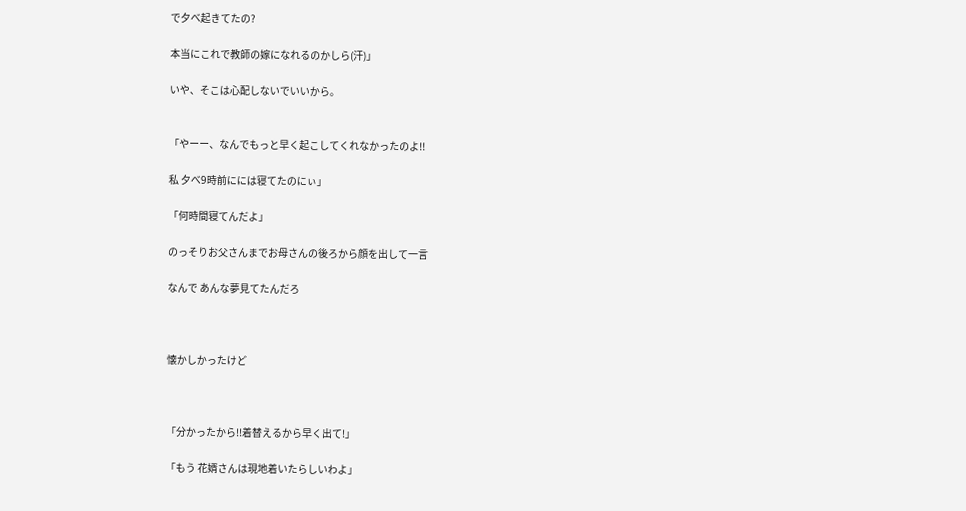で夕べ起きてたの?

本当にこれで教師の嫁になれるのかしら(汗)」

いや、そこは心配しないでいいから。


「やーー、なんでもっと早く起こしてくれなかったのよ!!

私 夕べ9時前にには寝てたのにぃ」

「何時間寝てんだよ」

のっそりお父さんまでお母さんの後ろから顔を出して一言

なんで あんな夢見てたんだろ



懐かしかったけど



「分かったから!!着替えるから早く出て!」

「もう 花婿さんは現地着いたらしいわよ」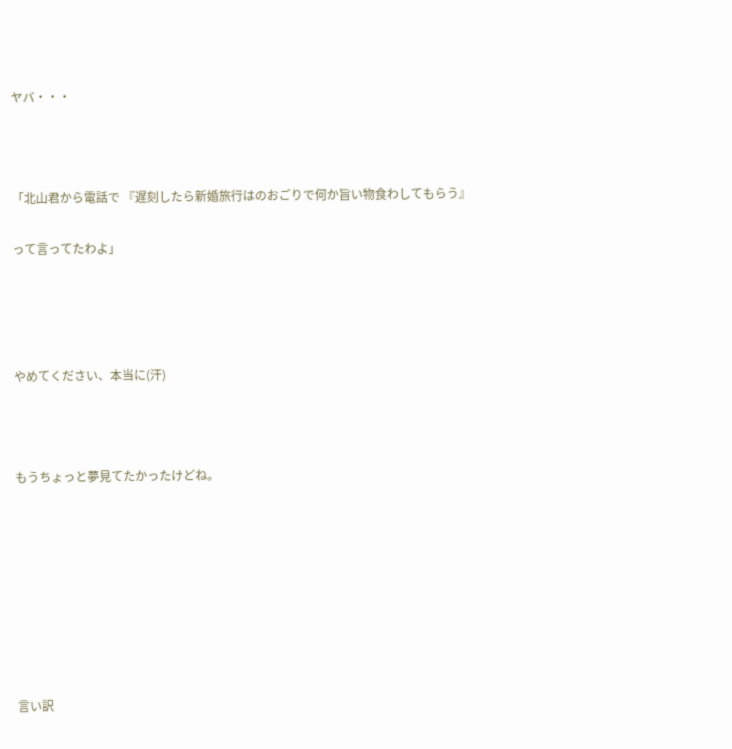ヤバ・・・



「北山君から電話で 『遅刻したら新婚旅行はのおごりで何か旨い物食わしてもらう』

って言ってたわよ」




やめてください、本当に(汗)



もうちょっと夢見てたかったけどね。








言い訳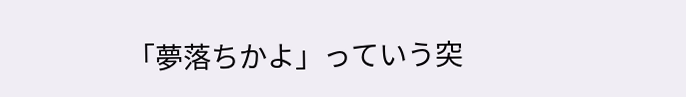「夢落ちかよ」っていう突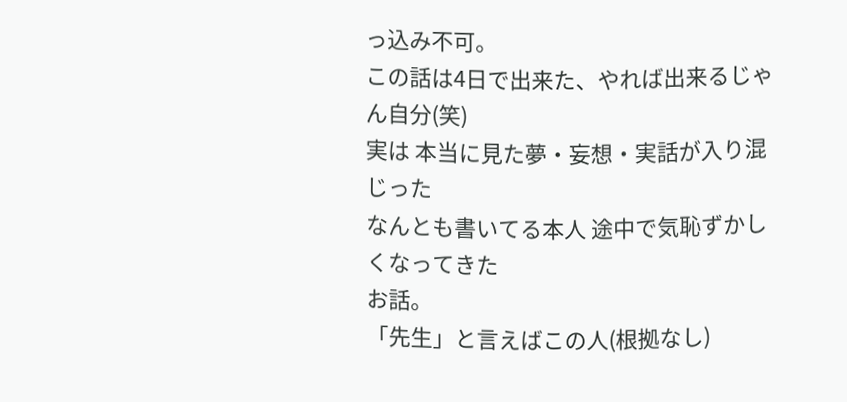っ込み不可。
この話は4日で出来た、やれば出来るじゃん自分(笑)
実は 本当に見た夢・妄想・実話が入り混じった
なんとも書いてる本人 途中で気恥ずかしくなってきた
お話。
「先生」と言えばこの人(根拠なし)